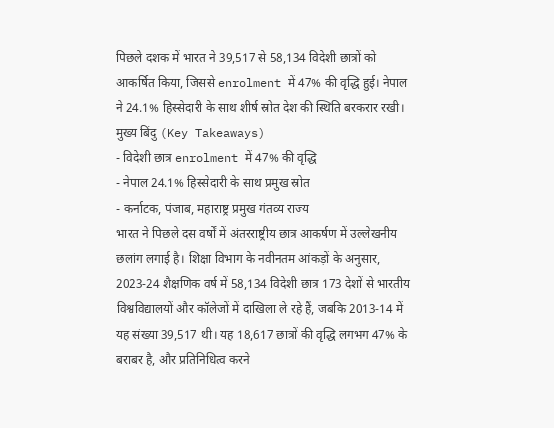पिछले दशक में भारत ने 39,517 से 58,134 विदेशी छात्रों को आकर्षित किया, जिससे enrolment में 47% की वृद्धि हुई। नेपाल ने 24.1% हिस्सेदारी के साथ शीर्ष स्रोत देश की स्थिति बरकरार रखी।
मुख्य बिंदु (Key Takeaways)
- विदेशी छात्र enrolment में 47% की वृद्धि
- नेपाल 24.1% हिस्सेदारी के साथ प्रमुख स्रोत
- कर्नाटक, पंजाब, महाराष्ट्र प्रमुख गंतव्य राज्य
भारत ने पिछले दस वर्षों में अंतरराष्ट्रीय छात्र आकर्षण में उल्लेखनीय छलांग लगाई है। शिक्षा विभाग के नवीनतम आंकड़ों के अनुसार, 2023‑24 शैक्षणिक वर्ष में 58,134 विदेशी छात्र 173 देशों से भारतीय विश्वविद्यालयों और कॉलेजों में दाखिला ले रहे हैं, जबकि 2013‑14 में यह संख्या 39,517 थी। यह 18,617 छात्रों की वृद्धि लगभग 47% के बराबर है, और प्रतिनिधित्व करने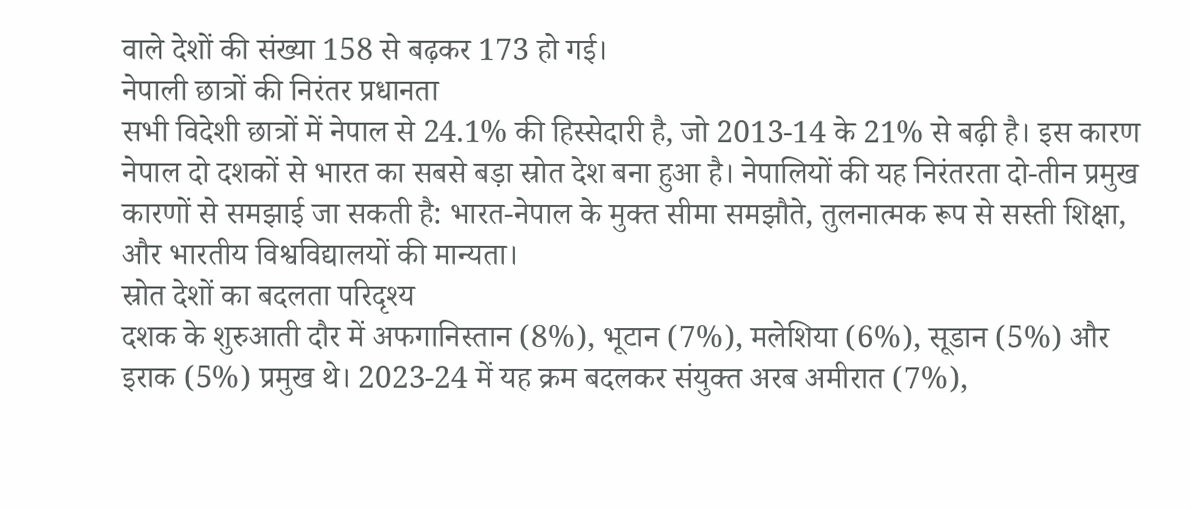वाले देशों की संख्या 158 से बढ़कर 173 हो गई।
नेपाली छात्रों की निरंतर प्रधानता
सभी विदेशी छात्रों में नेपाल से 24.1% की हिस्सेदारी है, जो 2013‑14 के 21% से बढ़ी है। इस कारण नेपाल दो दशकों से भारत का सबसे बड़ा स्रोत देश बना हुआ है। नेपालियों की यह निरंतरता दो‑तीन प्रमुख कारणों से समझाई जा सकती है: भारत‑नेपाल के मुक्त सीमा समझौते, तुलनात्मक रूप से सस्ती शिक्षा, और भारतीय विश्वविद्यालयों की मान्यता।
स्रोत देशों का बदलता परिदृश्य
दशक के शुरुआती दौर में अफगानिस्तान (8%), भूटान (7%), मलेशिया (6%), सूडान (5%) और इराक (5%) प्रमुख थे। 2023‑24 में यह क्रम बदलकर संयुक्त अरब अमीरात (7%),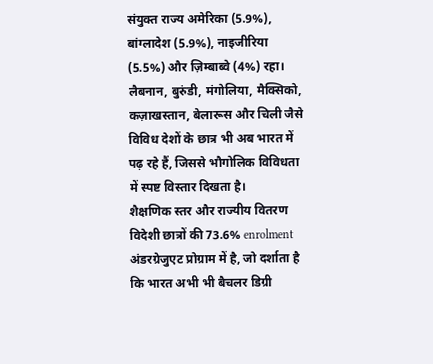संयुक्त राज्य अमेरिका (5.9%), बांग्लादेश (5.9%), नाइजीरिया (5.5%) और ज़िम्बाब्वे (4%) रहा। लैबनान, बुरुंडी, मंगोलिया, मैक्सिको, कज़ाखस्तान, बेलारूस और चिली जैसे विविध देशों के छात्र भी अब भारत में पढ़ रहे हैं, जिससे भौगोलिक विविधता में स्पष्ट विस्तार दिखता है।
शैक्षणिक स्तर और राज्यीय वितरण
विदेशी छात्रों की 73.6% enrolment अंडरग्रेजुएट प्रोग्राम में है, जो दर्शाता है कि भारत अभी भी बैचलर डिग्री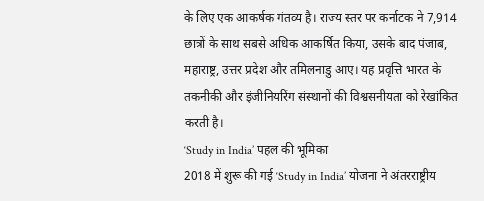के लिए एक आकर्षक गंतव्य है। राज्य स्तर पर कर्नाटक ने 7,914 छात्रों के साथ सबसे अधिक आकर्षित किया, उसके बाद पंजाब, महाराष्ट्र, उत्तर प्रदेश और तमिलनाडु आए। यह प्रवृत्ति भारत के तकनीकी और इंजीनियरिंग संस्थानों की विश्वसनीयता को रेखांकित करती है।
‘Study in India’ पहल की भूमिका
2018 में शुरू की गई ‘Study in India’ योजना ने अंतरराष्ट्रीय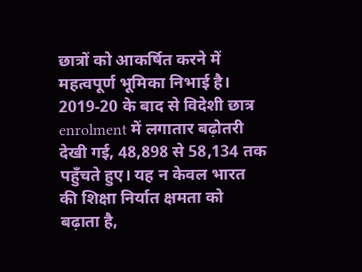छात्रों को आकर्षित करने में महत्वपूर्ण भूमिका निभाई है। 2019‑20 के बाद से विदेशी छात्र enrolment में लगातार बढ़ोतरी देखी गई, 48,898 से 58,134 तक पहुँचते हुए। यह न केवल भारत की शिक्षा निर्यात क्षमता को बढ़ाता है,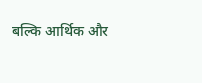बल्कि आर्थिक और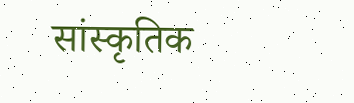सांस्कृतिक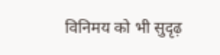विनिमय को भी सुदृढ़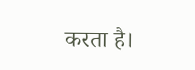करता है।